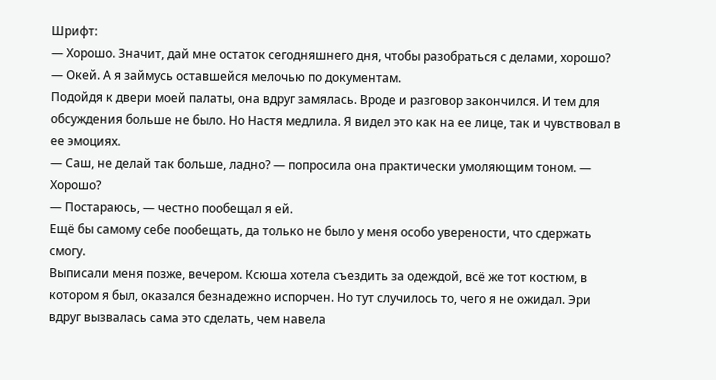Шрифт:
— Хорошо. Значит, дай мне остаток сегодняшнего дня, чтобы разобраться с делами, хорошо?
— Окей. А я займусь оставшейся мелочью по документам.
Подойдя к двери моей палаты, она вдруг замялась. Вроде и разговор закончился. И тем для обсуждения больше не было. Но Настя медлила. Я видел это как на ее лице, так и чувствовал в ее эмоциях.
— Саш, не делай так больше, ладно? — попросила она практически умоляющим тоном. — Хорошо?
— Постараюсь, — честно пообещал я ей.
Ещё бы самому себе пообещать, да только не было у меня особо уверености, что сдержать смогу.
Выписали меня позже, вечером. Ксюша хотела съездить за одеждой, всё же тот костюм, в котором я был, оказался безнадежно испорчен. Но тут случилось то, чего я не ожидал. Эри вдруг вызвалась сама это сделать, чем навела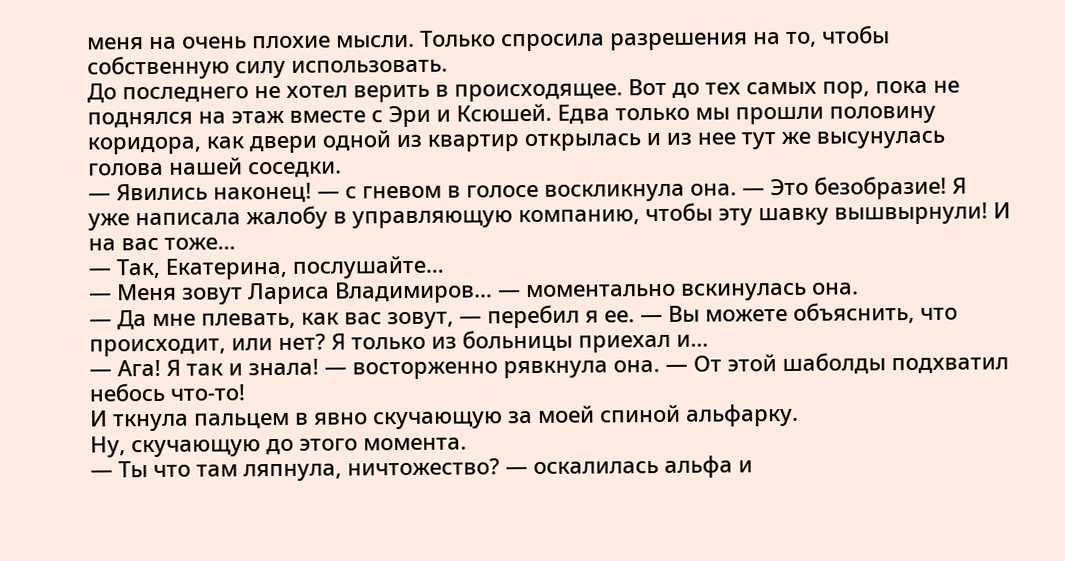меня на очень плохие мысли. Только спросила разрешения на то, чтобы собственную силу использовать.
До последнего не хотел верить в происходящее. Вот до тех самых пор, пока не поднялся на этаж вместе с Эри и Ксюшей. Едва только мы прошли половину коридора, как двери одной из квартир открылась и из нее тут же высунулась голова нашей соседки.
— Явились наконец! — с гневом в голосе воскликнула она. — Это безобразие! Я уже написала жалобу в управляющую компанию, чтобы эту шавку вышвырнули! И на вас тоже…
— Так, Екатерина, послушайте…
— Меня зовут Лариса Владимиров… — моментально вскинулась она.
— Да мне плевать, как вас зовут, — перебил я ее. — Вы можете объяснить, что происходит, или нет? Я только из больницы приехал и…
— Ага! Я так и знала! — восторженно рявкнула она. — От этой шаболды подхватил небось что-то!
И ткнула пальцем в явно скучающую за моей спиной альфарку.
Ну, скучающую до этого момента.
— Ты что там ляпнула, ничтожество? — оскалилась альфа и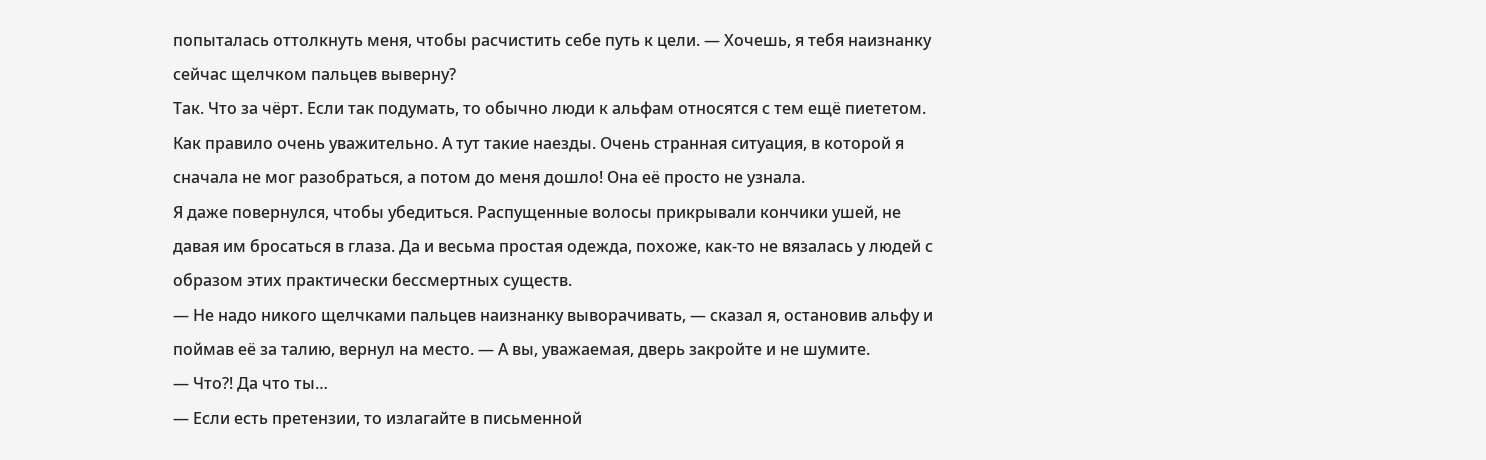попыталась оттолкнуть меня, чтобы расчистить себе путь к цели. — Хочешь, я тебя наизнанку сейчас щелчком пальцев выверну?
Так. Что за чёрт. Если так подумать, то обычно люди к альфам относятся с тем ещё пиететом. Как правило очень уважительно. А тут такие наезды. Очень странная ситуация, в которой я сначала не мог разобраться, а потом до меня дошло! Она её просто не узнала.
Я даже повернулся, чтобы убедиться. Распущенные волосы прикрывали кончики ушей, не давая им бросаться в глаза. Да и весьма простая одежда, похоже, как-то не вязалась у людей с образом этих практически бессмертных существ.
— Не надо никого щелчками пальцев наизнанку выворачивать, — сказал я, остановив альфу и поймав её за талию, вернул на место. — А вы, уважаемая, дверь закройте и не шумите.
— Что?! Да что ты…
— Если есть претензии, то излагайте в письменной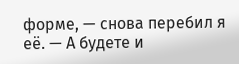форме, — снова перебил я её. — А будете и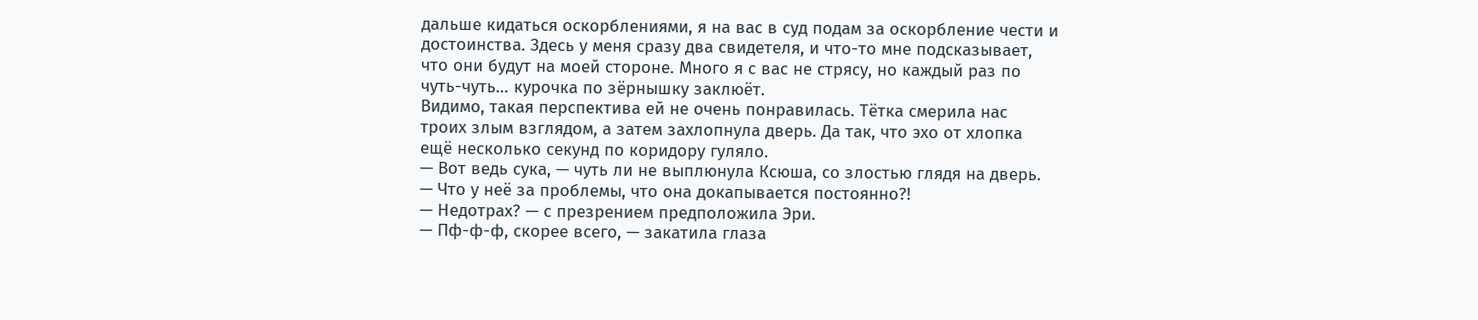дальше кидаться оскорблениями, я на вас в суд подам за оскорбление чести и достоинства. Здесь у меня сразу два свидетеля, и что-то мне подсказывает, что они будут на моей стороне. Много я с вас не стрясу, но каждый раз по чуть-чуть… курочка по зёрнышку заклюёт.
Видимо, такая перспектива ей не очень понравилась. Тётка смерила нас троих злым взглядом, а затем захлопнула дверь. Да так, что эхо от хлопка ещё несколько секунд по коридору гуляло.
— Вот ведь сука, — чуть ли не выплюнула Ксюша, со злостью глядя на дверь. — Что у неё за проблемы, что она докапывается постоянно?!
— Недотрах? — с презрением предположила Эри.
— Пф-ф-ф, скорее всего, — закатила глаза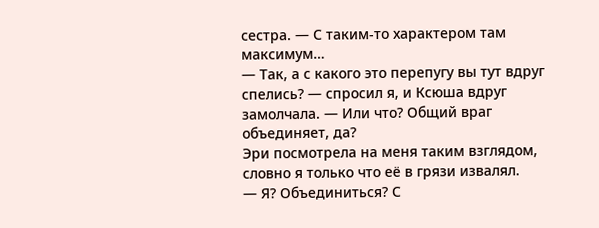сестра. — С таким-то характером там максимум…
— Так, а с какого это перепугу вы тут вдруг спелись? — спросил я, и Ксюша вдруг замолчала. — Или что? Общий враг объединяет, да?
Эри посмотрела на меня таким взглядом, словно я только что её в грязи извалял.
— Я? Объединиться? С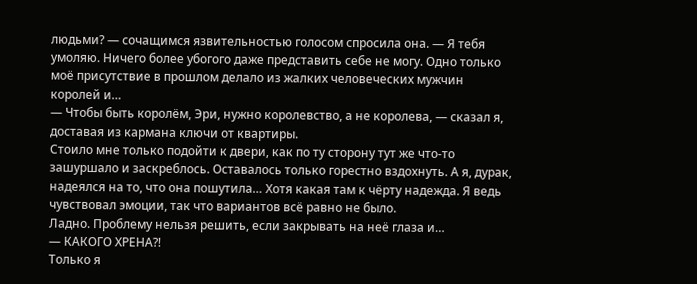людьми? — сочащимся язвительностью голосом спросила она. — Я тебя умоляю. Ничего более убогого даже представить себе не могу. Одно только моё присутствие в прошлом делало из жалких человеческих мужчин королей и…
— Чтобы быть королём, Эри, нужно королевство, а не королева, — сказал я, доставая из кармана ключи от квартиры.
Стоило мне только подойти к двери, как по ту сторону тут же что-то зашуршало и заскреблось. Оставалось только горестно вздохнуть. А я, дурак, надеялся на то, что она пошутила… Хотя какая там к чёрту надежда. Я ведь чувствовал эмоции, так что вариантов всё равно не было.
Ладно. Проблему нельзя решить, если закрывать на неё глаза и…
— КАКОГО ХРЕНА?!
Только я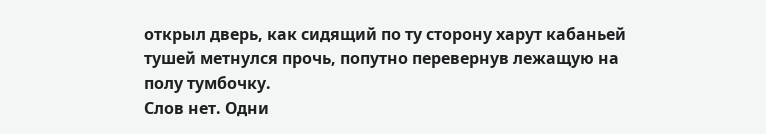открыл дверь, как сидящий по ту сторону харут кабаньей тушей метнулся прочь, попутно перевернув лежащую на полу тумбочку.
Слов нет. Одни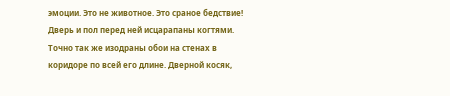эмоции. Это не животное. Это сраное бедствие!
Дверь и пол перед ней исцарапаны когтями. Точно так же изодраны обои на стенах в коридоре по всей его длине. Дверной косяк,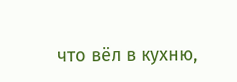что вёл в кухню,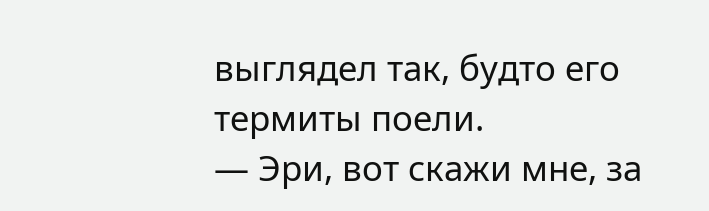выглядел так, будто его термиты поели.
— Эри, вот скажи мне, за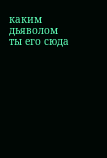каким дьяволом ты его сюда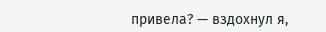привела? — вздохнул я,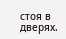стоя в дверях.